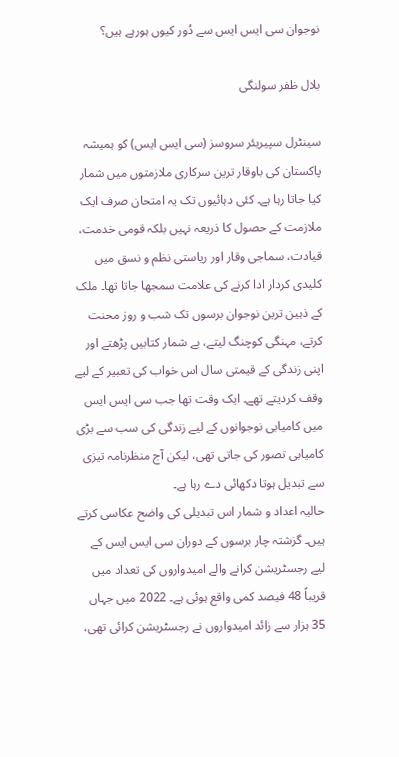نوجوان سی ایس ایس سے دُور کیوں ہورہے ہیں؟

بلال ظفر سولنگی

سینٹرل سپیریئر سروسز (سی ایس ایس) کو ہمیشہ پاکستان کی باوقار ترین سرکاری ملازمتوں میں شمار کیا جاتا رہا ہے۔ کئی دہائیوں تک یہ امتحان صرف ایک ملازمت کے حصول کا ذریعہ نہیں بلکہ قومی خدمت، قیادت، سماجی وقار اور ریاستی نظم و نسق میں کلیدی کردار ادا کرنے کی علامت سمجھا جاتا تھا۔ ملک کے ذہین ترین نوجوان برسوں تک شب و روز محنت کرتے، مہنگی کوچنگ لیتے، بے شمار کتابیں پڑھتے اور اپنی زندگی کے قیمتی سال اس خواب کی تعبیر کے لیے وقف کردیتے تھے۔ ایک وقت تھا جب سی ایس ایس میں کامیابی نوجوانوں کے لیے زندگی کی سب سے بڑی کامیابی تصور کی جاتی تھی، لیکن آج منظرنامہ تیزی سے تبدیل ہوتا دکھائی دے رہا ہے۔
حالیہ اعداد و شمار اس تبدیلی کی واضح عکاسی کرتے ہیں۔ گزشتہ چار برسوں کے دوران سی ایس ایس کے لیے رجسٹریشن کرانے والے امیدواروں کی تعداد میں قریباً 48 فیصد کمی واقع ہوئی ہے۔ 2022 میں جہاں 35 ہزار سے زائد امیدواروں نے رجسٹریشن کرائی تھی،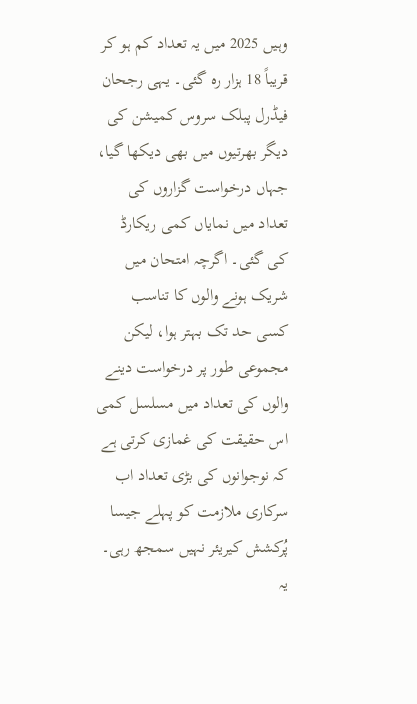وہیں 2025 میں یہ تعداد کم ہو کر قریباً 18 ہزار رہ گئی۔ یہی رجحان فیڈرل پبلک سروس کمیشن کی دیگر بھرتیوں میں بھی دیکھا گیا، جہاں درخواست گزاروں کی تعداد میں نمایاں کمی ریکارڈ کی گئی۔ اگرچہ امتحان میں شریک ہونے والوں کا تناسب کسی حد تک بہتر ہوا، لیکن مجموعی طور پر درخواست دینے والوں کی تعداد میں مسلسل کمی اس حقیقت کی غمازی کرتی ہے کہ نوجوانوں کی بڑی تعداد اب سرکاری ملازمت کو پہلے جیسا پُرکشش کیریئر نہیں سمجھ رہی۔
یہ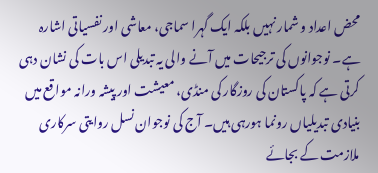محض اعداد و شمار نہیں بلکہ ایک گہرا سماجی، معاشی اور نفسیاتی اشارہ ہے۔ نوجوانوں کی ترجیحات میں آنے والی یہ تبدیلی اس بات کی نشان دہی کرتی ہے کہ پاکستان کی روزگار کی منڈی، معیشت اور پیشہ ورانہ مواقع میں بنیادی تبدیلیاں رونما ہورہی ہیں۔ آج کی نوجوان نسل روایتی سرکاری ملازمت کے بجائے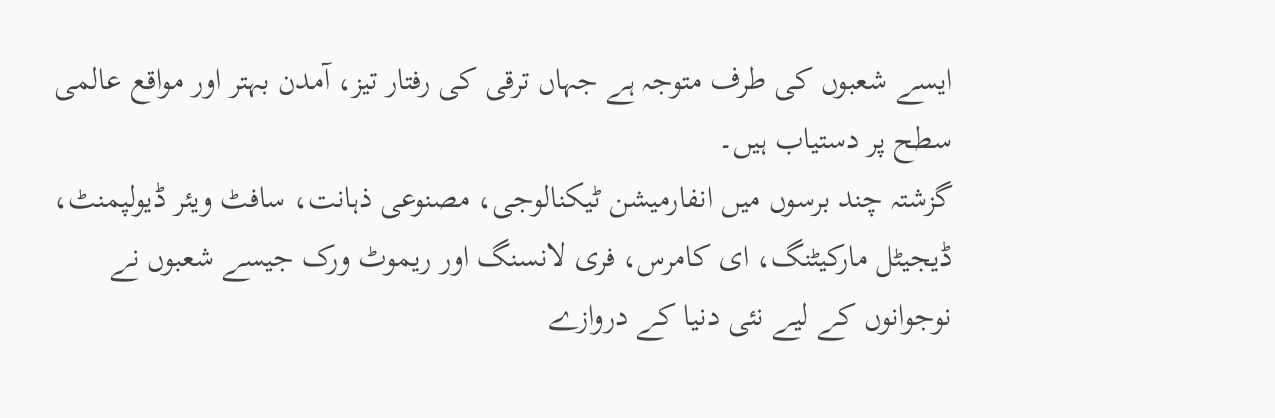ایسے شعبوں کی طرف متوجہ ہے جہاں ترقی کی رفتار تیز، آمدن بہتر اور مواقع عالمی سطح پر دستیاب ہیں۔
گزشتہ چند برسوں میں انفارمیشن ٹیکنالوجی، مصنوعی ذہانت، سافٹ ویئر ڈیولپمنٹ، ڈیجیٹل مارکیٹنگ، ای کامرس، فری لانسنگ اور ریموٹ ورک جیسے شعبوں نے نوجوانوں کے لیے نئی دنیا کے دروازے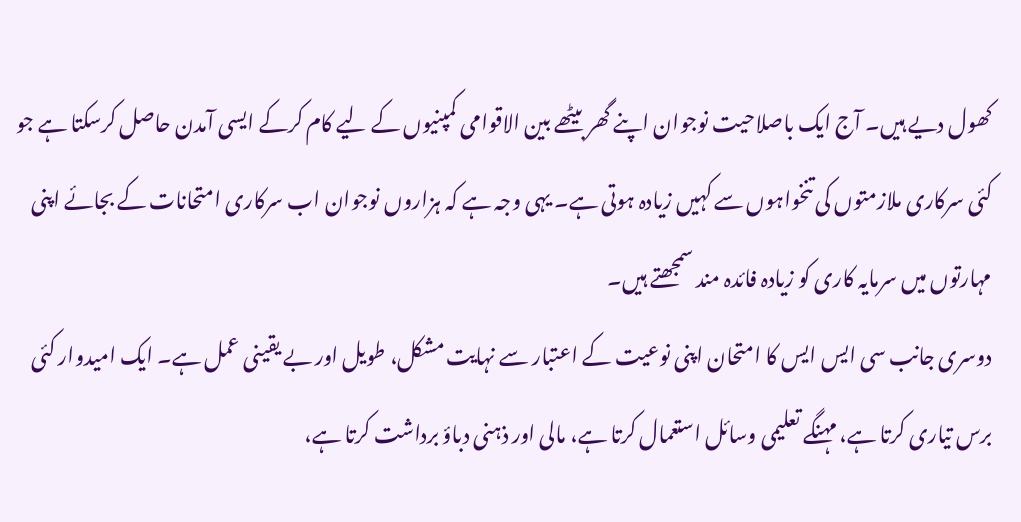کھول دیے ہیں۔ آج ایک باصلاحیت نوجوان اپنے گھر بیٹھے بین الاقوامی کمپنیوں کے لیے کام کرکے ایسی آمدن حاصل کرسکتا ہے جو کئی سرکاری ملازمتوں کی تنخواہوں سے کہیں زیادہ ہوتی ہے۔ یہی وجہ ہے کہ ہزاروں نوجوان اب سرکاری امتحانات کے بجائے اپنی مہارتوں میں سرمایہ کاری کو زیادہ فائدہ مند سمجھتے ہیں۔
دوسری جانب سی ایس ایس کا امتحان اپنی نوعیت کے اعتبار سے نہایت مشکل، طویل اور بے یقینی عمل ہے۔ ایک امیدوار کئی برس تیاری کرتا ہے، مہنگے تعلیمی وسائل استعمال کرتا ہے، مالی اور ذہنی دباؤ برداشت کرتا ہے،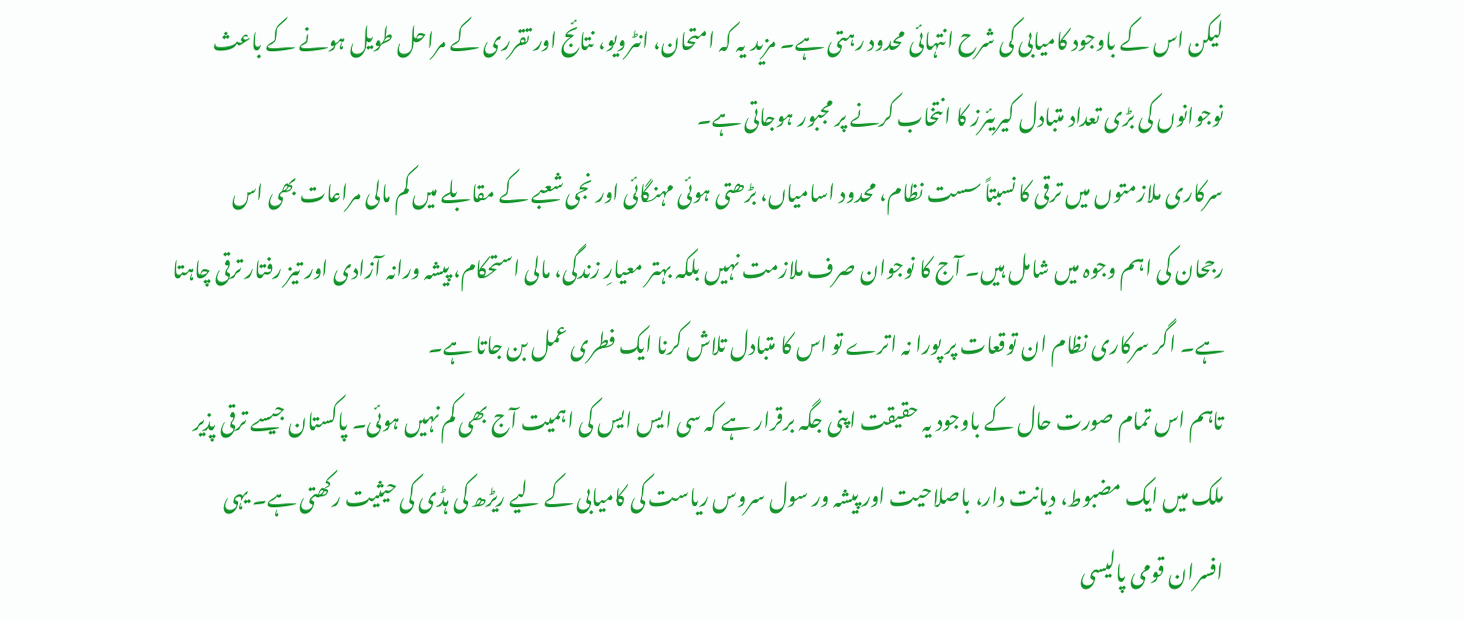لیکن اس کے باوجود کامیابی کی شرح انتہائی محدود رہتی ہے۔ مزید یہ کہ امتحان، انٹرویو، نتائج اور تقرری کے مراحل طویل ہونے کے باعث نوجوانوں کی بڑی تعداد متبادل کیریئرز کا انتخاب کرنے پر مجبور ہوجاتی ہے۔
سرکاری ملازمتوں میں ترقی کا نسبتاً سست نظام، محدود اسامیاں، بڑھتی ہوئی مہنگائی اور نجی شعبے کے مقابلے میں کم مالی مراعات بھی اس رجحان کی اہم وجوہ میں شامل ہیں۔ آج کا نوجوان صرف ملازمت نہیں بلکہ بہتر معیارِ زندگی، مالی استحکام، پیشہ ورانہ آزادی اور تیز رفتار ترقی چاہتا ہے۔ اگر سرکاری نظام ان توقعات پر پورا نہ اترے تو اس کا متبادل تلاش کرنا ایک فطری عمل بن جاتا ہے۔
تاہم اس تمام صورت حال کے باوجود یہ حقیقت اپنی جگہ برقرار ہے کہ سی ایس ایس کی اہمیت آج بھی کم نہیں ہوئی۔ پاکستان جیسے ترقی پذیر ملک میں ایک مضبوط، دیانت دار، باصلاحیت اور پیشہ ور سول سروس ریاست کی کامیابی کے لیے ریڑھ کی ہڈی کی حیثیت رکھتی ہے۔ یہی افسران قومی پالیسی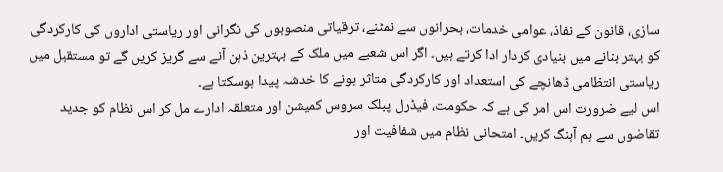سازی، قانون کے نفاذ، عوامی خدمات، بحرانوں سے نمٹنے، ترقیاتی منصوبوں کی نگرانی اور ریاستی اداروں کی کارکردگی کو بہتر بنانے میں بنیادی کردار ادا کرتے ہیں۔ اگر اس شعبے میں ملک کے بہترین ذہن آنے سے گریز کریں گے تو مستقبل میں ریاستی انتظامی ڈھانچے کی استعداد اور کارکردگی متاثر ہونے کا خدشہ پیدا ہوسکتا ہے۔
اس لیے ضرورت اس امر کی ہے کہ حکومت، فیڈرل پبلک سروس کمیشن اور متعلقہ ادارے مل کر اس نظام کو جدید تقاضوں سے ہم آہنگ کریں۔ امتحانی نظام میں شفافیت اور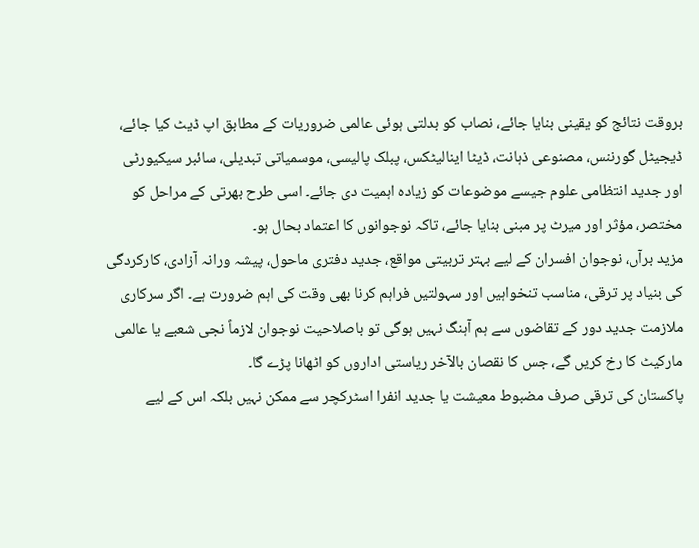بروقت نتائج کو یقینی بنایا جائے، نصاب کو بدلتی ہوئی عالمی ضروریات کے مطابق اپ ڈیٹ کیا جائے، ڈیجیٹل گورننس، مصنوعی ذہانت، ڈیٹا اینالیٹکس، پبلک پالیسی، موسمیاتی تبدیلی، سائبر سیکیورٹی اور جدید انتظامی علوم جیسے موضوعات کو زیادہ اہمیت دی جائے۔ اسی طرح بھرتی کے مراحل کو مختصر، مؤثر اور میرٹ پر مبنی بنایا جائے، تاکہ نوجوانوں کا اعتماد بحال ہو۔
مزید برآں، نوجوان افسران کے لیے بہتر تربیتی مواقع، جدید دفتری ماحول، پیشہ ورانہ آزادی، کارکردگی کی بنیاد پر ترقی، مناسب تنخواہیں اور سہولتیں فراہم کرنا بھی وقت کی اہم ضرورت ہے۔ اگر سرکاری ملازمت جدید دور کے تقاضوں سے ہم آہنگ نہیں ہوگی تو باصلاحیت نوجوان لازماً نجی شعبے یا عالمی مارکیٹ کا رخ کریں گے، جس کا نقصان بالآخر ریاستی اداروں کو اٹھانا پڑے گا۔
پاکستان کی ترقی صرف مضبوط معیشت یا جدید انفرا اسٹرکچر سے ممکن نہیں بلکہ اس کے لیے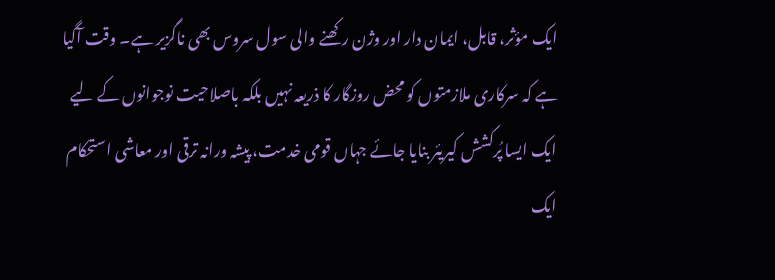ایک مؤثر، قابل، ایمان دار اور وژن رکھنے والی سول سروس بھی ناگزیر ہے۔ وقت آگیا ہے کہ سرکاری ملازمتوں کو محض روزگار کا ذریعہ نہیں بلکہ باصلاحیت نوجوانوں کے لیے ایک ایسا پُرکشش کیریئر بنایا جائے جہاں قومی خدمت، پیشہ ورانہ ترقی اور معاشی استحکام ایک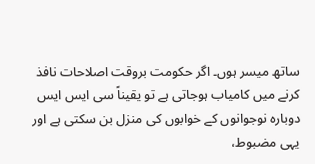ساتھ میسر ہوں۔ اگر حکومت بروقت اصلاحات نافذ کرنے میں کامیاب ہوجاتی ہے تو یقیناً سی ایس ایس دوبارہ نوجوانوں کے خوابوں کی منزل بن سکتی ہے اور یہی مضبوط،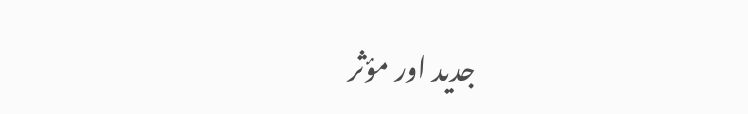جدید اور مؤثر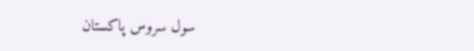سول سروس پاکستان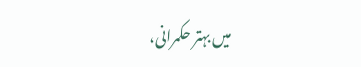میں بہتر حکمرانی،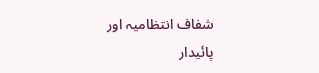شفاف انتظامیہ اور پائیدار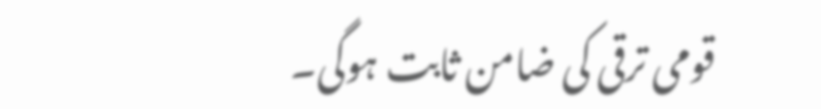قومی ترقی کی ضامن ثابت ہوگی۔